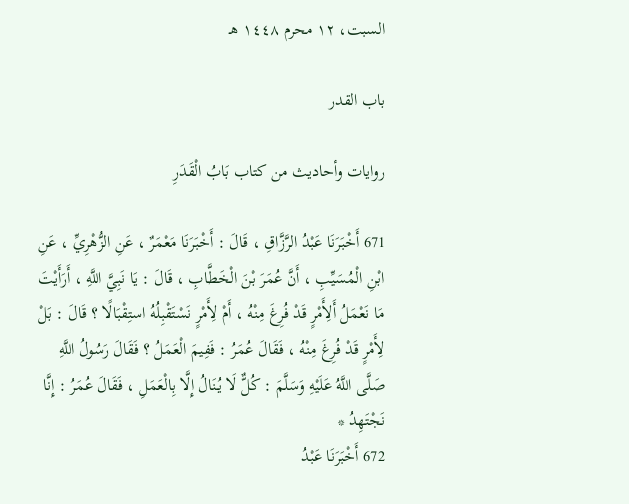السبت، ١٢ محرم ١٤٤٨ هـ

باب القدر

روايات وأحاديث من كتاب بَابُ الْقَدَرِ

671 أَخْبَرَنَا عَبْدُ الرَّزَّاقِ ، قَالَ : أَخْبَرَنَا مَعْمَرٌ ، عَنِ الزُّهْرِيِّ ، عَنِ ابْنِ الْمُسَيِّبِ ، أَنَّ عُمَرَ بْنَ الْخَطَّابِ ، قَالَ : يَا نَبِيَّ اللَّهِ ، أَرَأَيْتَ مَا نَعْمَلُ أَلِأَمْرٍ قَدْ فُرِغَ مِنْهُ ، أَمْ لِأَمْرٍ نَسْتَقْبِلُهُ استِقْبَالًا ؟ قَالَ : بَلْ لِأَمْرٍ قَدْ فُرِغَ مِنْهُ ، فَقَالَ عُمَرُ : فَفِيمَ الْعَمَلُ ؟ فَقَالَ رَسُولُ اللَّهِ صَلَّى اللَّهُ عَلَيْهِ وَسَلَّمَ : كُلٌّ لَا يُنَالُ إِلَّا بِالْعَمَلِ ، فَقَالَ عُمَرُ : إِنَّا نَجْتَهِدُ *
672 أَخْبَرَنَا عَبْدُ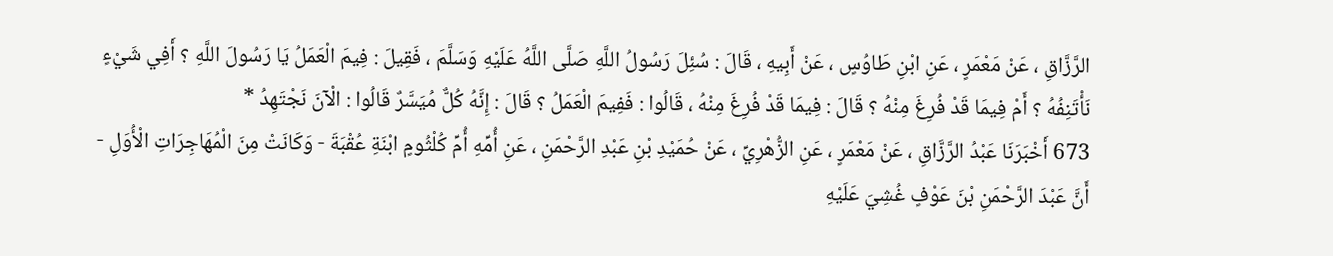الرَّزَّاقِ ، عَنْ مَعْمَرٍ ، عَنِ ابْنِ طَاوُسٍ ، عَنْ أَبِيهِ ، قَالَ : سُئِلَ رَسُولُ اللَّهِ صَلَّى اللَّهُ عَلَيْهِ وَسَلَّمَ ، فَقِيلَ : فِيمَ الْعَمَلُ يَا رَسُولَ اللَّهِ ؟ أَفِي شَيْءٍ نَأْتَنِفُهُ ؟ أَمْ فِيمَا قَدْ فُرِغَ مِنْهُ ؟ قَالَ : فِيمَا قَدْ فُرِغَ مِنْهُ ، قَالُوا : فَفِيمَ الْعَمَلُ ؟ قَالَ : إِنَّهُ كُلٌّ مُيَسَّرٌ قَالُوا : الْآنَ نَجْتَهِدُ *
673 أَخْبَرَنَا عَبْدُ الرَّزَّاقِ ، عَنْ مَعْمَرٍ ، عَنِ الزُّهْرِيِّ ، عَنْ حُمَيْدِ بْنِ عَبْدِ الرَّحْمَنِ ، عَنِ أُمِّهِ أُمِّ كُلْثُومٍ ابْنَةِ عُقْبَةَ - وَكَانَتْ مِنَ الْمُهَاجِرَاتِ الْأُوَلِ - أَنَّ عَبْدَ الرَّحْمَنِ بْنَ عَوْفٍ غُشِيَ عَلَيْهِ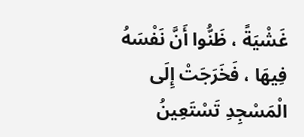غَشْيَةً ، ظَنُّوا أَنَّ نَفْسَهُ فِيهَا ، فَخَرَجَتْ إِلَى الْمَسْجِدِ تَسْتَعِينُ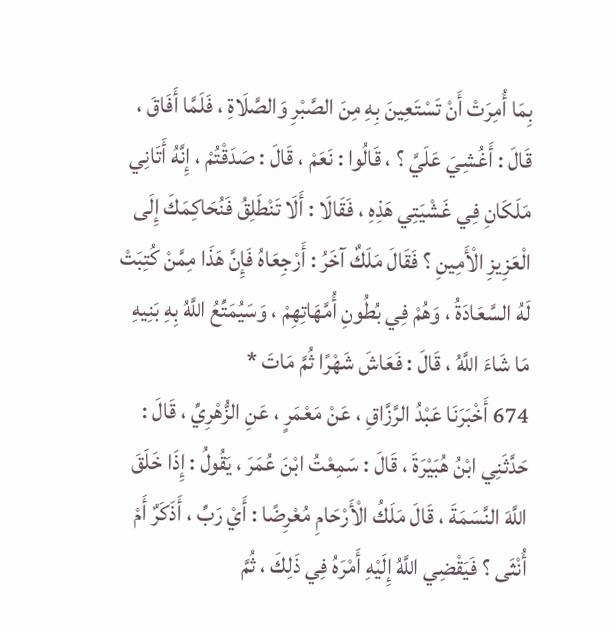بِمَا أُمِرَتْ أَنْ تَسْتَعِينَ بِهِ مِنَ الصَّبْرِ وَالصَّلَاةِ ، فَلَمَّا أَفَاقَ ، قَالَ : أَغُشِيَ عَلَيَّ ؟ ، قَالُوا : نَعَمْ ، قَالَ : صَدَقْتُمْ ، إِنَّهُ أَتَانِي مَلَكَانِ فِي غَشْيَتِي هَذِهِ ، فَقَالَا : أَلَا تَنْطَلِقُ فَنُحَاكِمَكَ إِلَى الْعَزِيزِ الْأَمِينِ ؟ فَقَالَ مَلَكٌ آخَرُ : أَرْجِعَاهُ فَإِنَّ هَذَا مِمَّنْ كُتِبَتْ لَهُ السَّعَادَةُ ، وَهُمْ فِي بُطُونِ أُمَّهَاتِهِمْ ، وَسَيُمَتِّعُ اللَّهُ بِهِ بَنِيهِ مَا شَاءَ اللَّهُ ، قَالَ : فَعَاشَ شَهْرًا ثُمَّ مَاتَ *
674 أَخْبَرَنَا عَبْدُ الرَّزَّاقِ ، عَنْ مَعْمَرٍ ، عَنِ الزُّهْرِيِّ ، قَالَ : حَدَّثَنِي ابْنُ هُبَيْرَةَ ، قَالَ : سَمِعْتُ ابْنَ عُمَرَ ، يَقُولُ : إِذَا خَلَقَ اللَّهَ النَّسَمَةَ ، قَالَ مَلَكُ الْأَرْحَامِ مُعْرِضًا : أَيْ رَبِّ ، أَذَكَرٌ أَمْ أُنْثَى ؟ فَيَقْضِي اللَّهُ إِلَيْهِ أَمْرَهُ فِي ذَلِكَ ، ثُمَّ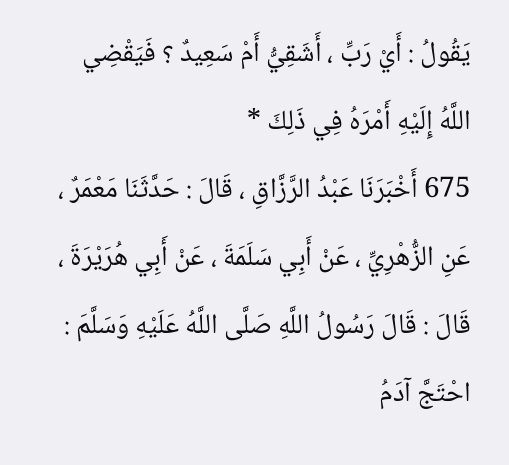يَقُولُ : أَيْ رَبِّ ، أَشَقِيُّ أَمْ سَعِيدٌ ؟ فَيَقْضِي اللَّهُ إِلَيْهِ أَمْرَهُ فِي ذَلِكَ *
675 أَخْبَرَنَا عَبْدُ الرَّزَّاقِ ، قَالَ : حَدَّثَنَا مَعْمَرٌ ، عَنِ الزُّهْرِيِّ ، عَنْ أَبِي سَلَمَةَ ، عَنْ أَبِي هُرَيْرَةَ ، قَالَ : قَالَ رَسُولُ اللَّهِ صَلَّى اللَّهُ عَلَيْهِ وَسَلَّمَ : احْتَجَّ آدَمُ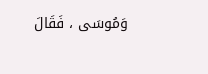وَمُوسَى ، فَقَالَ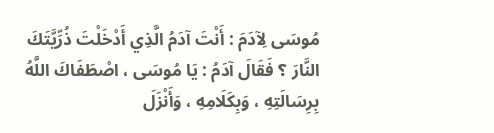مُوسَى لِآدَمَ : أَنْتَ آدَمُ الَّذِي أَدْخَلْتَ ذُرِّيَّتَكَ النَّارَ ؟ فَقَالَ آدَمُ : يَا مُوسَى ، اصْطَفَاكَ اللَّهُ بِرِسَالَتِهِ ، وَبِكَلَامِهِ ، وَأَنْزَلَ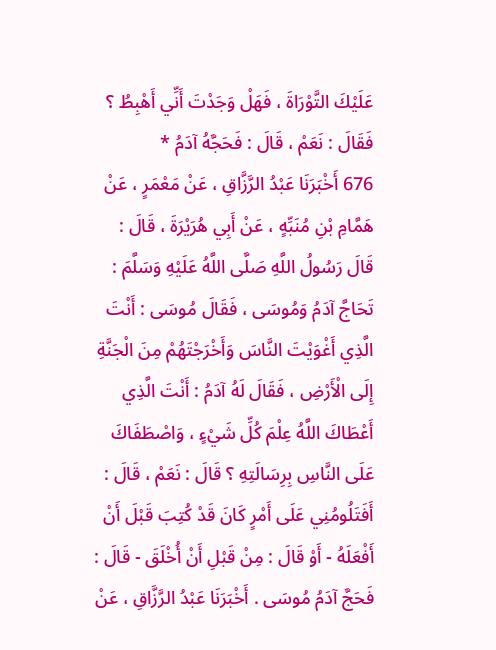عَلَيْكَ التَّوْرَاةَ ، فَهَلْ وَجَدْتَ أَنِّي أَهْبِطُ ؟ فَقَالَ : نَعَمْ ، قَالَ : فَحَجَّهُ آدَمُ *
676 أَخْبَرَنَا عَبْدُ الرَّزَّاقِ ، عَنْ مَعْمَرٍ ، عَنْ هَمَّامِ بْنِ مُنَبِّهٍ ، عَنْ أَبِي هُرَيْرَةَ ، قَالَ : قَالَ رَسُولُ اللَّهِ صَلَّى اللَّهُ عَلَيْهِ وَسَلَّمَ : تَحَاجَّ آدَمُ وَمُوسَى ، فَقَالَ مُوسَى : أَنْتَ الَّذِي أَغْوَيْتَ النَّاسَ وَأَخْرَجْتَهُمْ مِنَ الْجَنَّةِ إِلَى الْأَرْضِ ، فَقَالَ لَهُ آدَمُ : أَنْتَ الَّذِي أَعْطَاكَ اللَّهُ عِلْمَ كُلِّ شَيْءٍ ، وَاصْطَفَاكَ عَلَى النَّاسِ بِرِسَالَتِهِ ؟ قَالَ : نَعَمْ ، قَالَ : أَفَتَلُومُنِي عَلَى أَمْرٍ كَانَ قَدْ كُتِبَ قَبْلَ أَنْ أَفْعَلَهُ - أَوْ قَالَ : مِنْ قَبْلِ أَنْ أُخْلَقَ - قَالَ : فَحَجَّ آدَمُ مُوسَى . أَخْبَرَنَا عَبْدُ الرَّزَّاقِ ، عَنْ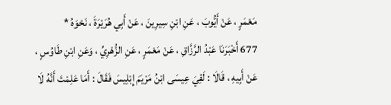مَعْمَرٍ ، عَنْ أَيُّوبَ ، عَنِ ابْنِ سِيرِينَ ، عَنْ أَبِي هُرَيْرَةَ ، نَحْوَهُ *
677 أَخْبَرَنَا عَبْدُ الرَّزَّاقِ ، عَنْ مَعْمَرٍ ، عَنِ الزُّهْرِيِّ ، وَعَنِ ابْنِ طَاوُسٍ ، عَنْ أَبِيهِ ، قَالَا : لَقِيَ عِيسَى ابْنُ مَرْيَمَ إِبْلِيسَ فَقَالَ : أَمَا عَلِمْتَ أَنَّهُ لَا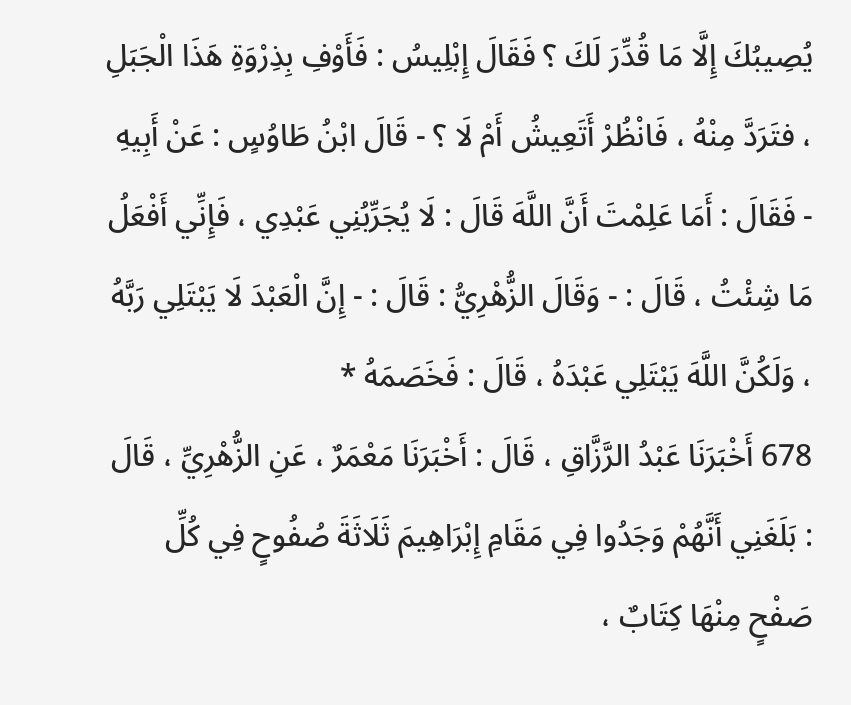يُصِيبُكَ إِلَّا مَا قُدِّرَ لَكَ ؟ فَقَالَ إِبْلِيسُ : فَأَوْفِ بِذِرْوَةِ هَذَا الْجَبَلِ ، فتَرَدَّ مِنْهُ ، فَانْظُرْ أَتَعِيشُ أَمْ لَا ؟ - قَالَ ابْنُ طَاوُسٍ : عَنْ أَبِيهِ - فَقَالَ : أَمَا عَلِمْتَ أَنَّ اللَّهَ قَالَ : لَا يُجَرِّبُنِي عَبْدِي ، فَإِنِّي أَفْعَلُ مَا شِئْتُ ، قَالَ : - وَقَالَ الزُّهْرِيُّ : قَالَ : - إِنَّ الْعَبْدَ لَا يَبْتَلِي رَبَّهُ ، وَلَكُنَّ اللَّهَ يَبْتَلِي عَبْدَهُ ، قَالَ : فَخَصَمَهُ *
678 أَخْبَرَنَا عَبْدُ الرَّزَّاقِ ، قَالَ : أَخْبَرَنَا مَعْمَرٌ ، عَنِ الزُّهْرِيِّ ، قَالَ : بَلَغَنِي أَنَّهُمْ وَجَدُوا فِي مَقَامِ إِبْرَاهِيمَ ثَلَاثَةَ صُفُوحٍ فِي كُلِّ صَفْحٍ مِنْهَا كِتَابٌ ،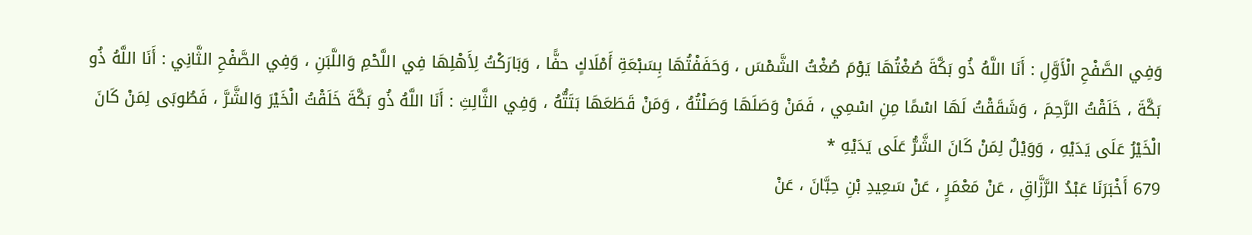وَفِي الصَّفْحِ الْأَوَّلِ : أَنَا اللَّهُ ذُو بَكَّةَ صُغْتُهَا يَوْمَ صُغْتُ الشَّمْسَ ، وَحَفَفْتُهَا بِسَبْعَةِ أَمْلَاكٍ حفًّا ، وَبَارَكْتُ لِأَهْلِهَا فِي اللَّحْمِ وَاللَّبَنِ ، وَفِي الصَّفْحِ الثَّانِي : أَنَا اللَّهُ ذُو بَكَّةَ ، خَلَقْتُ الرَّحِمَ ، وَشَقَقْتُ لَهَا اسْمًا مِنِ اسْمِي ، فَمَنْ وَصَلَهَا وَصَلْتُهُ ، وَمَنْ قَطَعَهَا بَتَتُّهُ ، وَفِي الثَّالِثِ : أَنَا اللَّهُ ذُو بَكَّةَ خَلَقْتُ الْخَيْرَ وَالشَّرَّ ، فَطُوبَى لِمَنْ كَانَ الْخَيْرُ عَلَى يَدَيْهِ ، وَوَيْلٌ لِمَنْ كَانَ الشَّرُّ عَلَى يَدَيْهِ *
679 أَخْبَرَنَا عَبْدُ الرَّزَّاقِ ، عَنْ مَعْمَرٍ ، عَنْ سَعِيدِ بْنِ حِبَّانَ ، عَنْ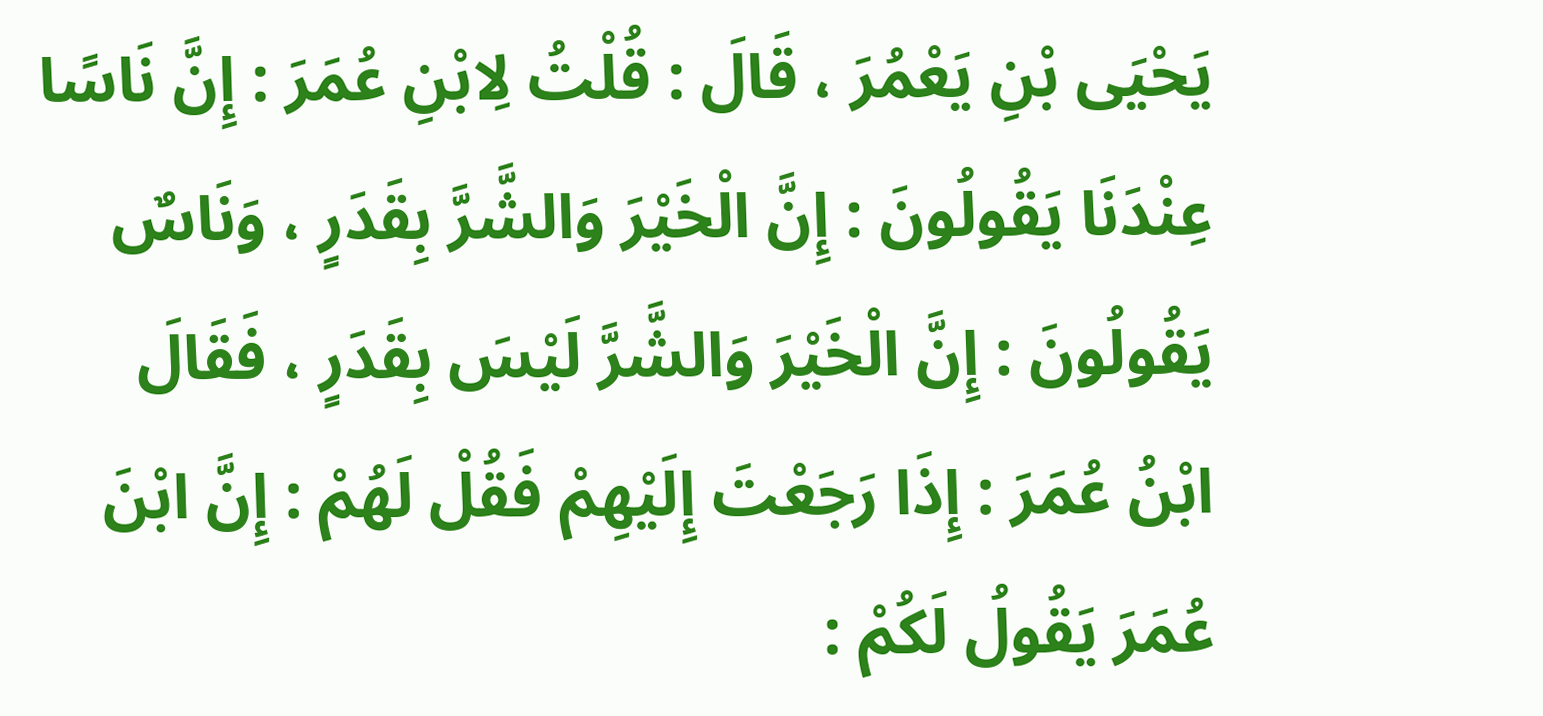يَحْيَى بْنِ يَعْمُرَ ، قَالَ : قُلْتُ لِابْنِ عُمَرَ : إِنَّ نَاسًا عِنْدَنَا يَقُولُونَ : إِنَّ الْخَيْرَ وَالشَّرَّ بِقَدَرٍ ، وَنَاسٌ يَقُولُونَ : إِنَّ الْخَيْرَ وَالشَّرَّ لَيْسَ بِقَدَرٍ ، فَقَالَ ابْنُ عُمَرَ : إِذَا رَجَعْتَ إِلَيْهِمْ فَقُلْ لَهُمْ : إِنَّ ابْنَ عُمَرَ يَقُولُ لَكُمْ :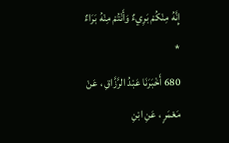إِنَّهُ مِنْكُمْ بَرِيءٌ وَأَنْتُمْ مِنْهُ بَرَاءٌ *
680 أَخْبَرَنَا عَبْدُ الرَّزَّاقِ ، عَنْ مَعْمَرٍ ، عَنِ ابْنِ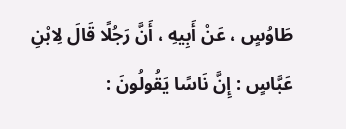طَاوُسٍ ، عَنْ أَبِيهِ ، أَنَّ رَجُلًا قَالَ لِابْنِ عَبَّاسٍ : إِنَّ نَاسًا يَقُولُونَ :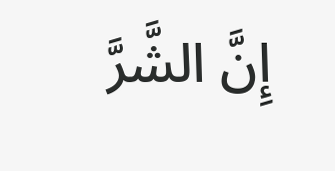إِنَّ الشَّرَّ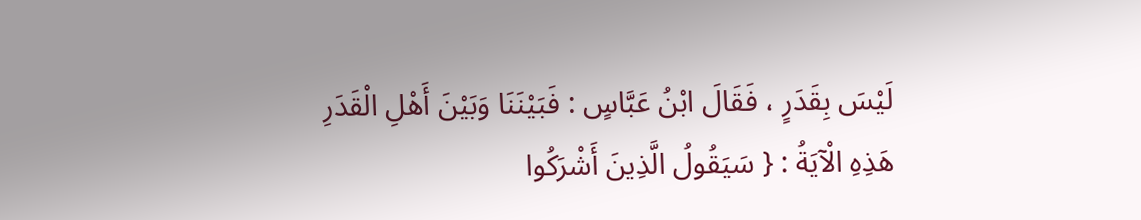لَيْسَ بِقَدَرٍ ، فَقَالَ ابْنُ عَبَّاسٍ : فَبَيْنَنَا وَبَيْنَ أَهْلِ الْقَدَرِ هَذِهِ الْآيَةُ : { سَيَقُولُ الَّذِينَ أَشْرَكُوا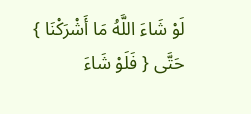لَوْ شَاءَ اللَّهُ مَا أَشْرَكْنَا } حَتَّى { فَلَوْ شَاءَ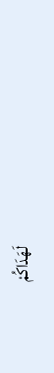لَهَدَاكُمْ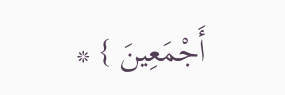أَجْمَعِينَ } *